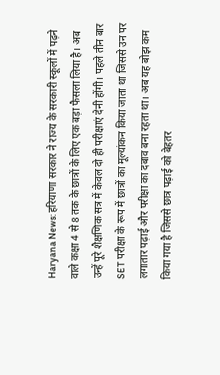Haryana News: हरियाणा सरकार ने राज्य के सरकारी स्कूलों में पढ़ने वाले कक्षा 4 से 8 तक के छात्रों के लिए एक बड़ा फैसला लिया है। अब उन्हें पूरे शैक्षणिक सत्र में केवल दो ही परीक्षाएं देनी होंगी। पहले तीन बार SET परीक्षा के रूप में छात्रों का मूल्यांकन किया जाता था जिससे उन पर लगातार पढ़ाई और परीक्षा का दबाव बना रहता था। अब यह बोझ कम किया गया है जिससे छात्र पढ़ाई को बेहतर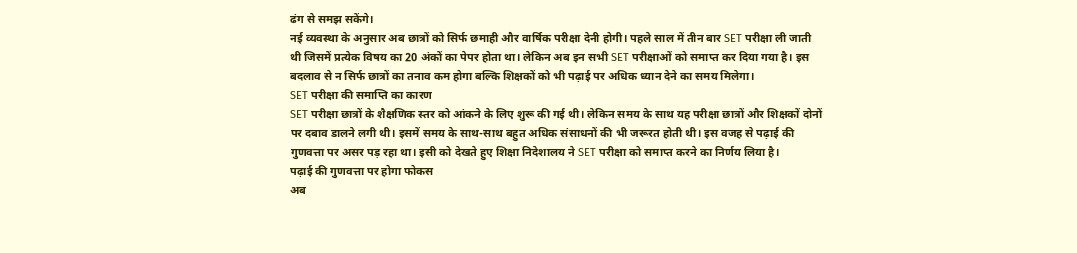ढंग से समझ सकेंगे।
नई व्यवस्था के अनुसार अब छात्रों को सिर्फ छमाही और वार्षिक परीक्षा देनी होगी। पहले साल में तीन बार SET परीक्षा ली जाती थी जिसमें प्रत्येक विषय का 20 अंकों का पेपर होता था। लेकिन अब इन सभी SET परीक्षाओं को समाप्त कर दिया गया है। इस बदलाव से न सिर्फ छात्रों का तनाव कम होगा बल्कि शिक्षकों को भी पढ़ाई पर अधिक ध्यान देने का समय मिलेगा।
SET परीक्षा की समाप्ति का कारण
SET परीक्षा छात्रों के शैक्षणिक स्तर को आंकने के लिए शुरू की गई थी। लेकिन समय के साथ यह परीक्षा छात्रों और शिक्षकों दोनों पर दबाव डालने लगी थी। इसमें समय के साथ-साथ बहुत अधिक संसाधनों की भी जरूरत होती थी। इस वजह से पढ़ाई की गुणवत्ता पर असर पड़ रहा था। इसी को देखते हुए शिक्षा निदेशालय ने SET परीक्षा को समाप्त करने का निर्णय लिया है।
पढ़ाई की गुणवत्ता पर होगा फोकस
अब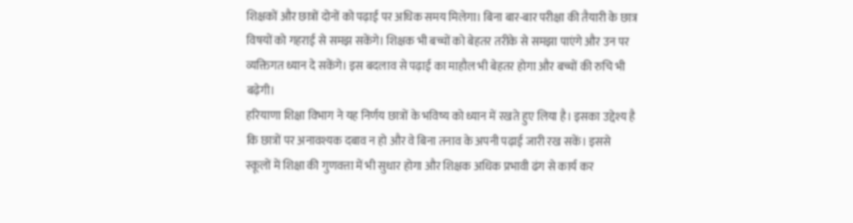शिक्षकों और छात्रों दोनों को पढ़ाई पर अधिक समय मिलेगा। बिना बार-बार परीक्षा की तैयारी के छात्र विषयों को गहराई से समझ सकेंगे। शिक्षक भी बच्चों को बेहतर तरीके से समझा पाएंगे और उन पर व्यक्तिगत ध्यान दे सकेंगे। इस बदलाव से पढ़ाई का माहौल भी बेहतर होगा और बच्चों की रुचि भी बढ़ेगी।
हरियाणा शिक्षा विभाग ने यह निर्णय छात्रों के भविष्य को ध्यान में रखते हुए लिया है। इसका उद्देश्य है कि छात्रों पर अनावश्यक दबाव न हो और वे बिना तनाव के अपनी पढ़ाई जारी रख सकें। इससे स्कूलों में शिक्षा की गुणवत्ता में भी सुधार होगा और शिक्षक अधिक प्रभावी ढंग से कार्य कर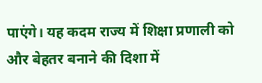पाएंगे। यह कदम राज्य में शिक्षा प्रणाली को और बेहतर बनाने की दिशा में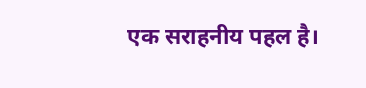एक सराहनीय पहल है।